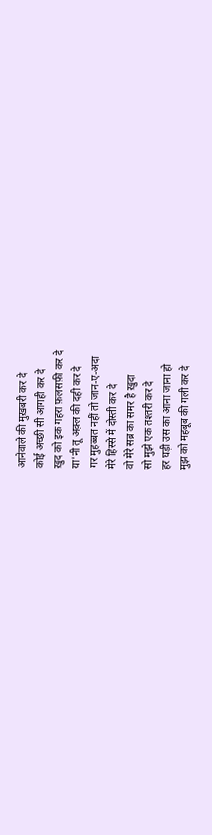आनेवाले की मुख़बरी कर दे
कोई अच्छी सी आगही कर दे
ख़ुद को इक गहरा फ़लसफ़ी कर दे
या'नी तू अक़्ल की दही कर दे
गर मुहब्बत नहीं तो जान-ए-अदा
मेरे हिस्से में दोस्ती कर दे
वो मेरे सब्र का समर है ख़ुदा
सो मुझे एक तश्तरी कर दे
हर घड़ी उस का आना जाना हो
मुझ को महबूब की गली कर दे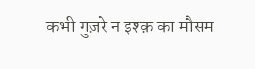कभी गुज़रे न इश्क़ का मौसम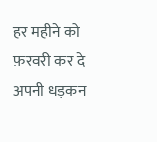हर महीने को फ़रवरी कर दे
अपनी धड़कन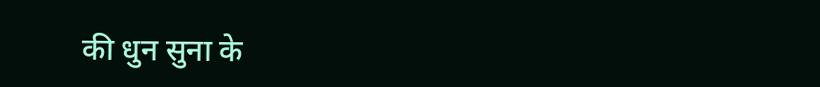की धुन सुना के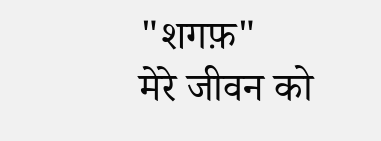"शगफ़"
मेरे जीवन को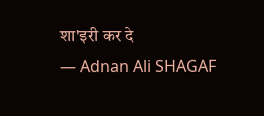शा'इरी कर दे
— Adnan Ali SHAGAF